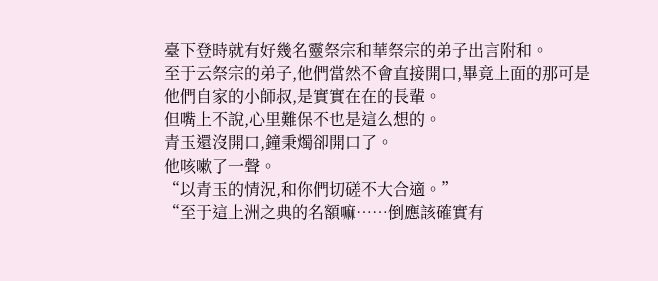臺下登時就有好幾名靈祭宗和華祭宗的弟子出言附和。
至于云祭宗的弟子,他們當然不會直接開口,畢竟上面的那可是他們自家的小師叔,是實實在在的長輩。
但嘴上不說,心里難保不也是這么想的。
青玉還沒開口,鐘秉燭卻開口了。
他咳嗽了一聲。
“以青玉的情況,和你們切磋不大合適。”
“至于這上洲之典的名額嘛……倒應該確實有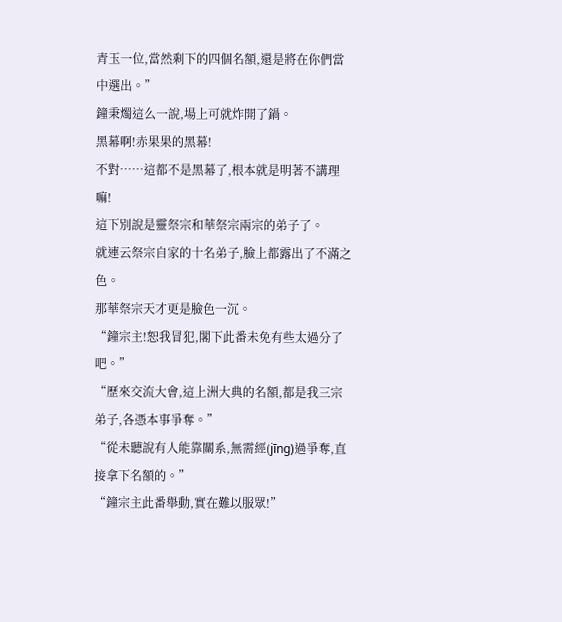青玉一位,當然剩下的四個名額,還是將在你們當中選出。”
鐘秉燭這么一說,場上可就炸開了鍋。
黑幕啊!赤果果的黑幕!
不對……這都不是黑幕了,根本就是明著不講理嘛!
這下別說是靈祭宗和華祭宗兩宗的弟子了。
就連云祭宗自家的十名弟子,臉上都露出了不滿之色。
那華祭宗天才更是臉色一沉。
“鐘宗主!恕我冒犯,閣下此番未免有些太過分了吧。”
“歷來交流大會,這上洲大典的名額,都是我三宗弟子,各憑本事爭奪。”
“從未聽說有人能靠關系,無需經(jīng)過爭奪,直接拿下名額的。”
“鐘宗主此番舉動,實在難以服眾!”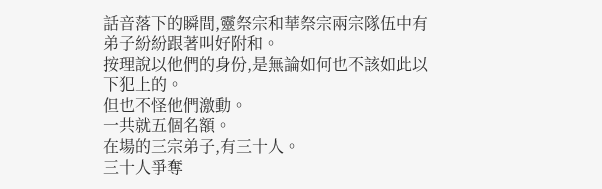話音落下的瞬間,靈祭宗和華祭宗兩宗隊伍中有弟子紛紛跟著叫好附和。
按理說以他們的身份,是無論如何也不該如此以下犯上的。
但也不怪他們激動。
一共就五個名額。
在場的三宗弟子,有三十人。
三十人爭奪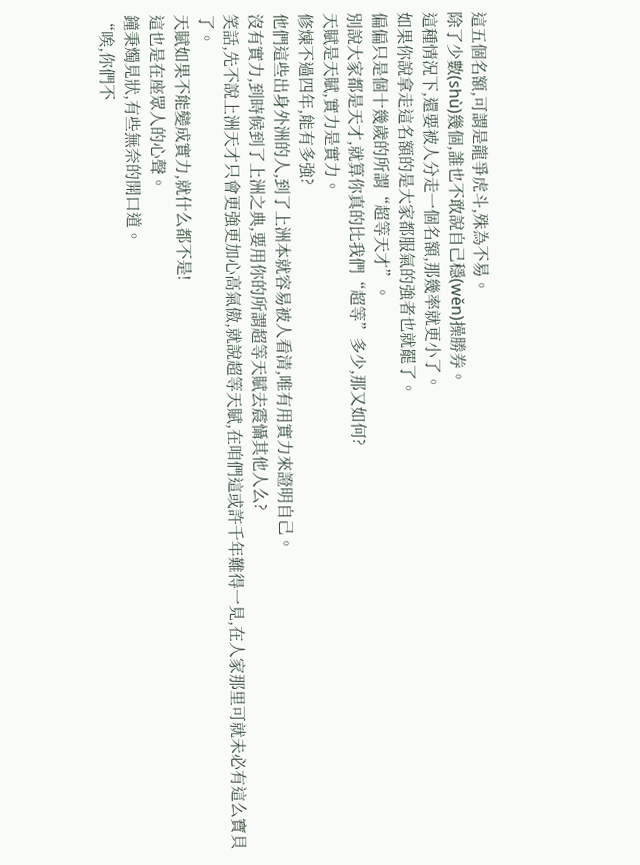這五個名額,可謂是龍爭虎斗,殊為不易。
除了少數(shù)幾個,誰也不敢說自己穩(wěn)操勝券。
這種情況下,還要被人分走一個名額,那幾率就更小了。
如果你說拿走這名額的是大家都服氣的強者也就罷了。
偏偏只是個十幾歲的所謂“超等天才”。
別說大家都是天才,就算你真的比我們“超等”多少,那又如何?
天賦是天賦,實力是實力。
修煉不過四年,能有多強?
他們這些出身外洲的人,到了上洲本就容易被人看清,唯有用實力來證明自己。
沒有實力,到時候到了上洲之典,要用你的所謂超等天賦去震懾其他人么?
笑話,先不說上洲天才只會更強更加心高氣傲,就說超等天賦,在咱們這或許千年難得一見,在人家那里可就未必有這么寶貝了。
天賦如果不能變成實力,就什么都不是!
這也是在座眾人的心聲。
鐘秉燭見狀,有些無奈的開口道。
“唉,你們不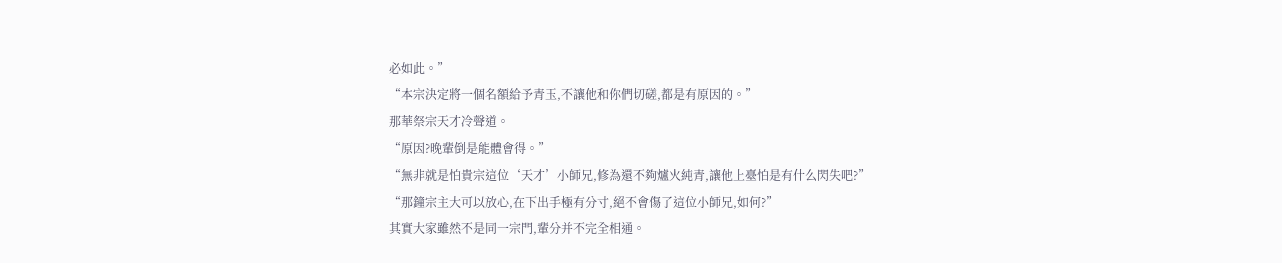必如此。”
“本宗決定將一個名額給予青玉,不讓他和你們切磋,都是有原因的。”
那華祭宗天才冷聲道。
“原因?晚輩倒是能體會得。”
“無非就是怕貴宗這位‘天才’小師兄,修為還不夠爐火純青,讓他上臺怕是有什么閃失吧?”
“那鐘宗主大可以放心,在下出手極有分寸,絕不會傷了這位小師兄,如何?”
其實大家雖然不是同一宗門,輩分并不完全相通。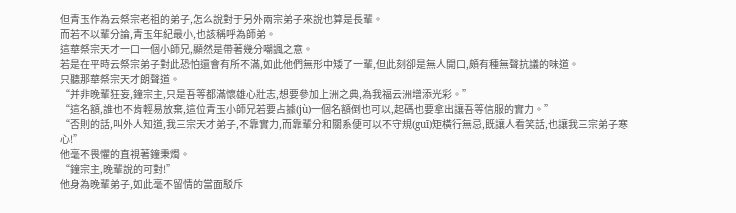但青玉作為云祭宗老祖的弟子,怎么說對于另外兩宗弟子來說也算是長輩。
而若不以輩分論,青玉年紀最小,也該稱呼為師弟。
這華祭宗天才一口一個小師兄,顯然是帶著幾分嘲諷之意。
若是在平時云祭宗弟子對此恐怕還會有所不滿,如此他們無形中矮了一輩,但此刻卻是無人開口,頗有種無聲抗議的味道。
只聽那華祭宗天才朗聲道。
“并非晚輩狂妄,鐘宗主,只是吾等都滿懷雄心壯志,想要參加上洲之典,為我福云洲增添光彩。”
“這名額,誰也不肯輕易放棄,這位青玉小師兄若要占據(jù)一個名額倒也可以,起碼也要拿出讓吾等信服的實力。”
“否則的話,叫外人知道,我三宗天才弟子,不靠實力,而靠輩分和關系便可以不守規(guī)矩橫行無忌,既讓人看笑話,也讓我三宗弟子寒心!”
他毫不畏懼的直視著鐘秉燭。
“鐘宗主,晚輩說的可對!”
他身為晚輩弟子,如此毫不留情的當面駁斥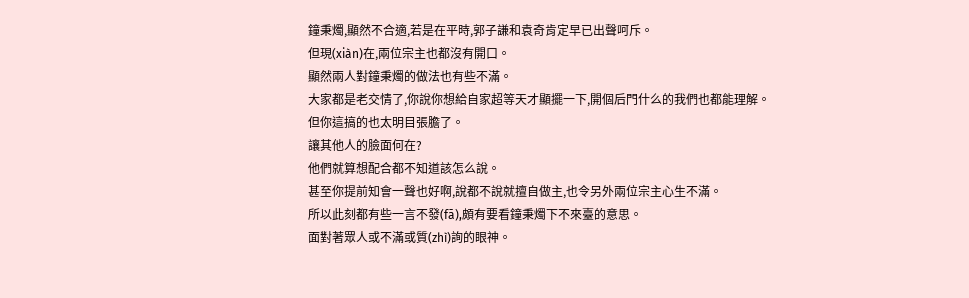鐘秉燭,顯然不合適,若是在平時,郭子謙和袁奇肯定早已出聲呵斥。
但現(xiàn)在,兩位宗主也都沒有開口。
顯然兩人對鐘秉燭的做法也有些不滿。
大家都是老交情了,你說你想給自家超等天才顯擺一下,開個后門什么的我們也都能理解。
但你這搞的也太明目張膽了。
讓其他人的臉面何在?
他們就算想配合都不知道該怎么說。
甚至你提前知會一聲也好啊,說都不說就擅自做主,也令另外兩位宗主心生不滿。
所以此刻都有些一言不發(fā),頗有要看鐘秉燭下不來臺的意思。
面對著眾人或不滿或質(zhì)詢的眼神。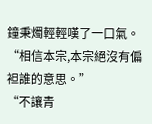鐘秉燭輕輕嘆了一口氣。
“相信本宗,本宗絕沒有偏袒誰的意思。”
“不讓青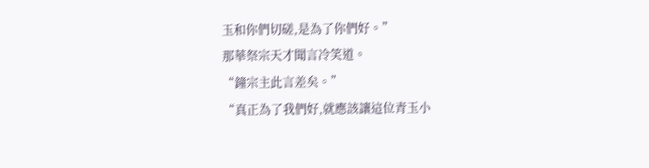玉和你們切磋,是為了你們好。”
那華祭宗天才聞言冷笑道。
“鐘宗主此言差矣。”
“真正為了我們好,就應該讓這位青玉小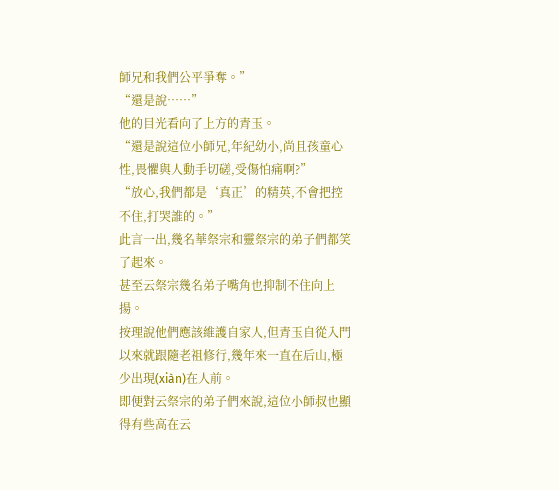師兄和我們公平爭奪。”
“還是說……”
他的目光看向了上方的青玉。
“還是說這位小師兄,年紀幼小,尚且孩童心性,畏懼與人動手切磋,受傷怕痛啊?”
“放心,我們都是‘真正’的精英,不會把控不住,打哭誰的。”
此言一出,幾名華祭宗和靈祭宗的弟子們都笑了起來。
甚至云祭宗幾名弟子嘴角也抑制不住向上揚。
按理說他們應該維護自家人,但青玉自從入門以來就跟隨老祖修行,幾年來一直在后山,極少出現(xiàn)在人前。
即便對云祭宗的弟子們來說,這位小師叔也顯得有些高在云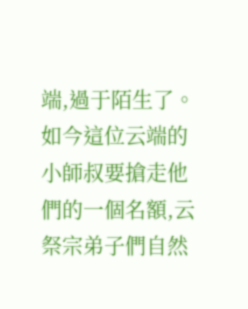端,過于陌生了。
如今這位云端的小師叔要搶走他們的一個名額,云祭宗弟子們自然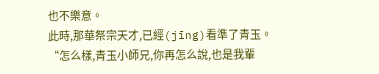也不樂意。
此時,那華祭宗天才,已經(jīng)看準了青玉。
“怎么樣,青玉小師兄,你再怎么說,也是我輩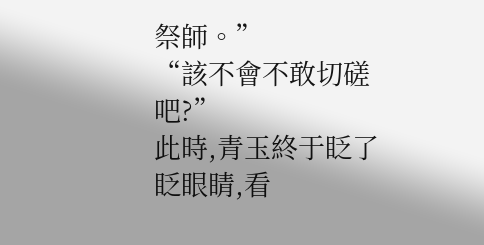祭師。”
“該不會不敢切磋吧?”
此時,青玉終于眨了眨眼睛,看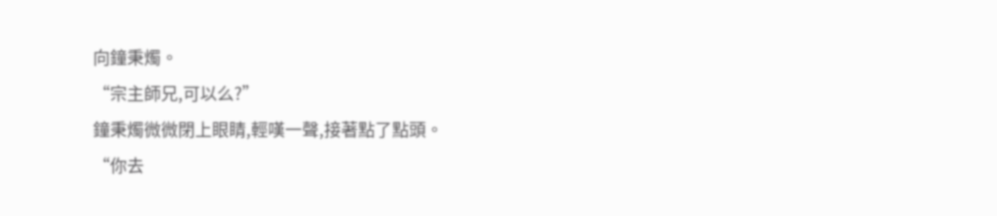向鐘秉燭。
“宗主師兄,可以么?”
鐘秉燭微微閉上眼睛,輕嘆一聲,接著點了點頭。
“你去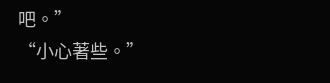吧。”
“小心著些。”